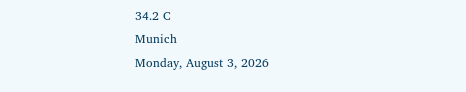34.2 C
Munich
Monday, August 3, 2026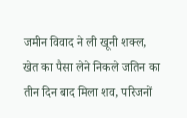जमीन विवाद ने ली खूनी शक्ल, खेत का पैसा लेने निकले जतिन का तीन दिन बाद मिला शव, परिजनों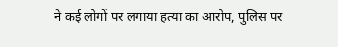ने कई लोगों पर लगाया हत्या का आरोप, पुलिस पर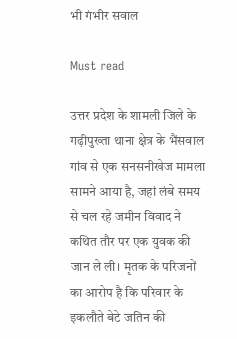भी गंभीर सवाल

Must read

उत्तर प्रदेश के शामली जिले के गढ़ीपुख्ता थाना क्षेत्र के भैंसवाल गांव से एक सनसनीखेज मामला सामने आया है, जहां लंबे समय से चल रहे जमीन विवाद ने कथित तौर पर एक युवक की जान ले ली। मृतक के परिजनों का आरोप है कि परिवार के इकलौते बेटे जतिन की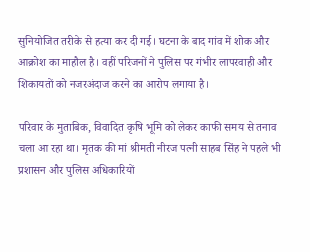सुनियोजित तरीके से हत्या कर दी गई। घटना के बाद गांव में शोक और आक्रोश का माहौल है। वहीं परिजनों ने पुलिस पर गंभीर लापरवाही और शिकायतों को नजरअंदाज करने का आरोप लगाया है।

परिवार के मुताबिक, विवादित कृषि भूमि को लेकर काफी समय से तनाव चला आ रहा था। मृतक की मां श्रीमती नीरज पत्नी साहब सिंह ने पहले भी प्रशासन और पुलिस अधिकारियों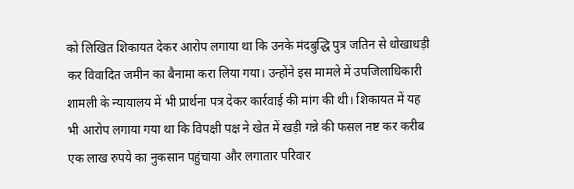को लिखित शिकायत देकर आरोप लगाया था कि उनके मंदबुद्धि पुत्र जतिन से धोखाधड़ी कर विवादित जमीन का बैनामा करा लिया गया। उन्होंने इस मामले में उपजिलाधिकारी शामली के न्यायालय में भी प्रार्थना पत्र देकर कार्रवाई की मांग की थी। शिकायत में यह भी आरोप लगाया गया था कि विपक्षी पक्ष ने खेत में खड़ी गन्ने की फसल नष्ट कर करीब एक लाख रुपये का नुकसान पहुंचाया और लगातार परिवार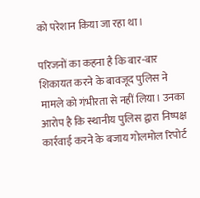को परेशान किया जा रहा था।

परिजनों का कहना है कि बार-बार शिकायत करने के बावजूद पुलिस ने मामले को गंभीरता से नहीं लिया। उनका आरोप है कि स्थानीय पुलिस द्वारा निष्पक्ष कार्रवाई करने के बजाय गोलमोल रिपोर्ट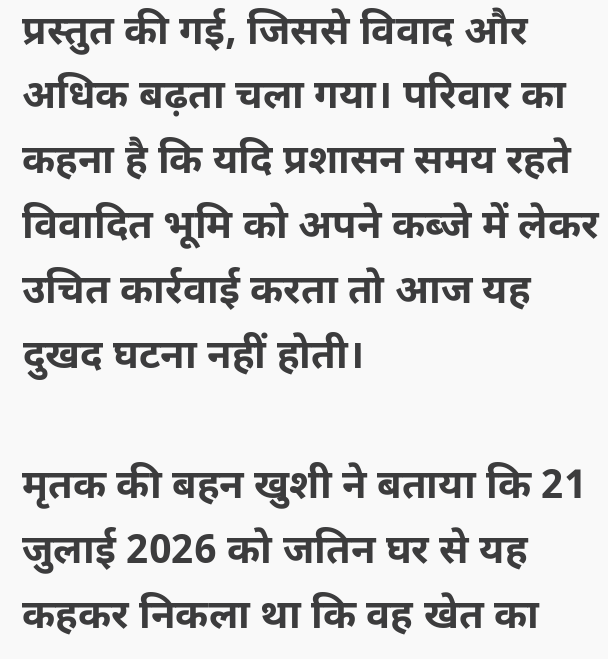प्रस्तुत की गई, जिससे विवाद और अधिक बढ़ता चला गया। परिवार का कहना है कि यदि प्रशासन समय रहते विवादित भूमि को अपने कब्जे में लेकर उचित कार्रवाई करता तो आज यह दुखद घटना नहीं होती।

मृतक की बहन खुशी ने बताया कि 21 जुलाई 2026 को जतिन घर से यह कहकर निकला था कि वह खेत का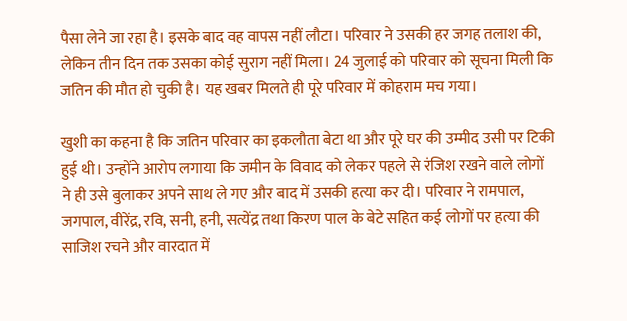पैसा लेने जा रहा है। इसके बाद वह वापस नहीं लौटा। परिवार ने उसकी हर जगह तलाश की, लेकिन तीन दिन तक उसका कोई सुराग नहीं मिला। 24 जुलाई को परिवार को सूचना मिली कि जतिन की मौत हो चुकी है। यह खबर मिलते ही पूरे परिवार में कोहराम मच गया।

खुशी का कहना है कि जतिन परिवार का इकलौता बेटा था और पूरे घर की उम्मीद उसी पर टिकी हुई थी। उन्होंने आरोप लगाया कि जमीन के विवाद को लेकर पहले से रंजिश रखने वाले लोगों ने ही उसे बुलाकर अपने साथ ले गए और बाद में उसकी हत्या कर दी। परिवार ने रामपाल, जगपाल, वीरेंद्र, रवि, सनी, हनी, सत्येंद्र तथा किरण पाल के बेटे सहित कई लोगों पर हत्या की साजिश रचने और वारदात में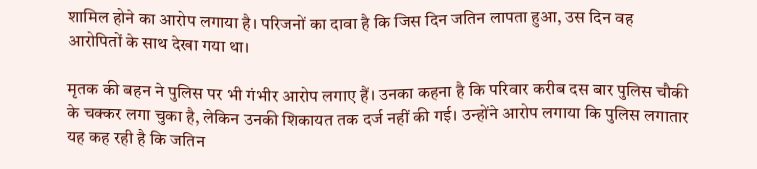शामिल होने का आरोप लगाया है। परिजनों का दावा है कि जिस दिन जतिन लापता हुआ, उस दिन वह आरोपितों के साथ देखा गया था।

मृतक की बहन ने पुलिस पर भी गंभीर आरोप लगाए हैं। उनका कहना है कि परिवार करीब दस बार पुलिस चौकी के चक्कर लगा चुका है, लेकिन उनकी शिकायत तक दर्ज नहीं की गई। उन्होंने आरोप लगाया कि पुलिस लगातार यह कह रही है कि जतिन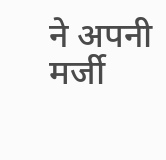ने अपनी मर्जी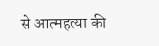से आत्महत्या की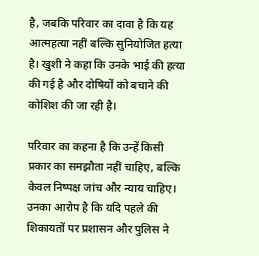है, जबकि परिवार का दावा है कि यह आत्महत्या नहीं बल्कि सुनियोजित हत्या है। खुशी ने कहा कि उनके भाई की हत्या की गई है और दोषियों को बचाने की कोशिश की जा रही है।

परिवार का कहना है कि उन्हें किसी प्रकार का समझौता नहीं चाहिए, बल्कि केवल निष्पक्ष जांच और न्याय चाहिए। उनका आरोप है कि यदि पहले की शिकायतों पर प्रशासन और पुलिस ने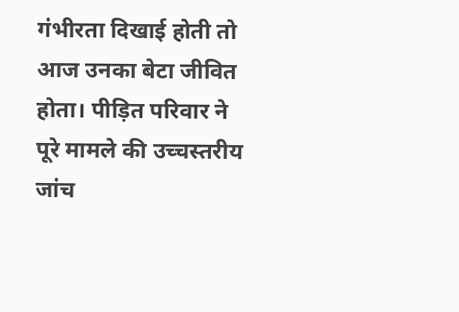गंभीरता दिखाई होती तो आज उनका बेटा जीवित होता। पीड़ित परिवार ने पूरे मामले की उच्चस्तरीय जांच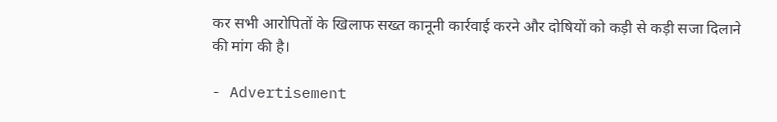कर सभी आरोपितों के खिलाफ सख्त कानूनी कार्रवाई करने और दोषियों को कड़ी से कड़ी सजा दिलाने की मांग की है।

- Advertisement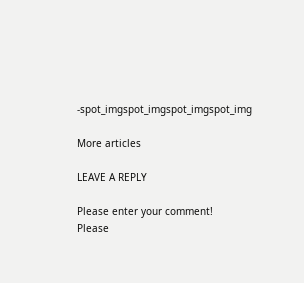-spot_imgspot_imgspot_imgspot_img

More articles

LEAVE A REPLY

Please enter your comment!
Please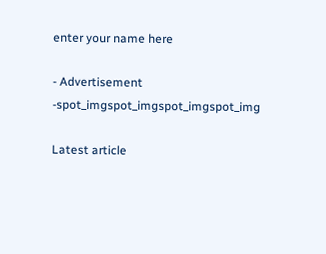enter your name here

- Advertisement -spot_imgspot_imgspot_imgspot_img

Latest article